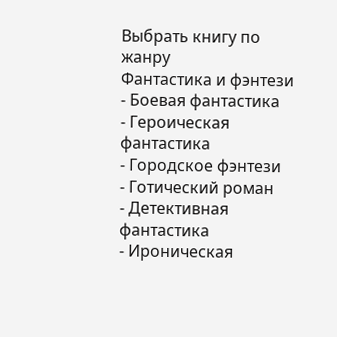Выбрать книгу по жанру
Фантастика и фэнтези
- Боевая фантастика
- Героическая фантастика
- Городское фэнтези
- Готический роман
- Детективная фантастика
- Ироническая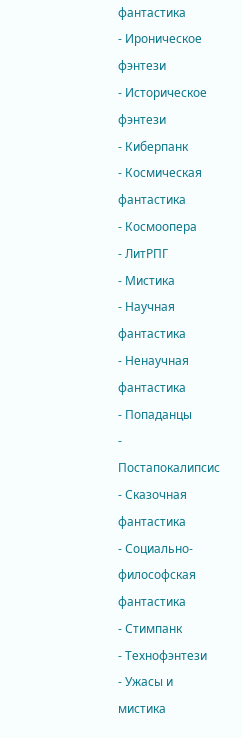фантастика
- Ироническое фэнтези
- Историческое фэнтези
- Киберпанк
- Космическая фантастика
- Космоопера
- ЛитРПГ
- Мистика
- Научная фантастика
- Ненаучная фантастика
- Попаданцы
- Постапокалипсис
- Сказочная фантастика
- Социально-философская фантастика
- Стимпанк
- Технофэнтези
- Ужасы и мистика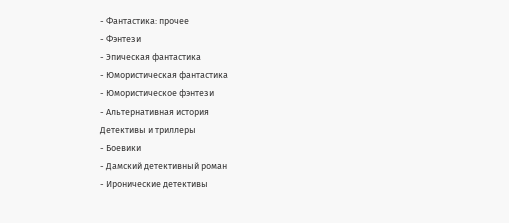- Фантастика: прочее
- Фэнтези
- Эпическая фантастика
- Юмористическая фантастика
- Юмористическое фэнтези
- Альтернативная история
Детективы и триллеры
- Боевики
- Дамский детективный роман
- Иронические детективы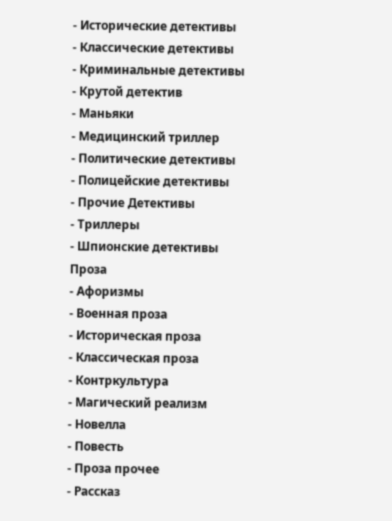- Исторические детективы
- Классические детективы
- Криминальные детективы
- Крутой детектив
- Маньяки
- Медицинский триллер
- Политические детективы
- Полицейские детективы
- Прочие Детективы
- Триллеры
- Шпионские детективы
Проза
- Афоризмы
- Военная проза
- Историческая проза
- Классическая проза
- Контркультура
- Магический реализм
- Новелла
- Повесть
- Проза прочее
- Рассказ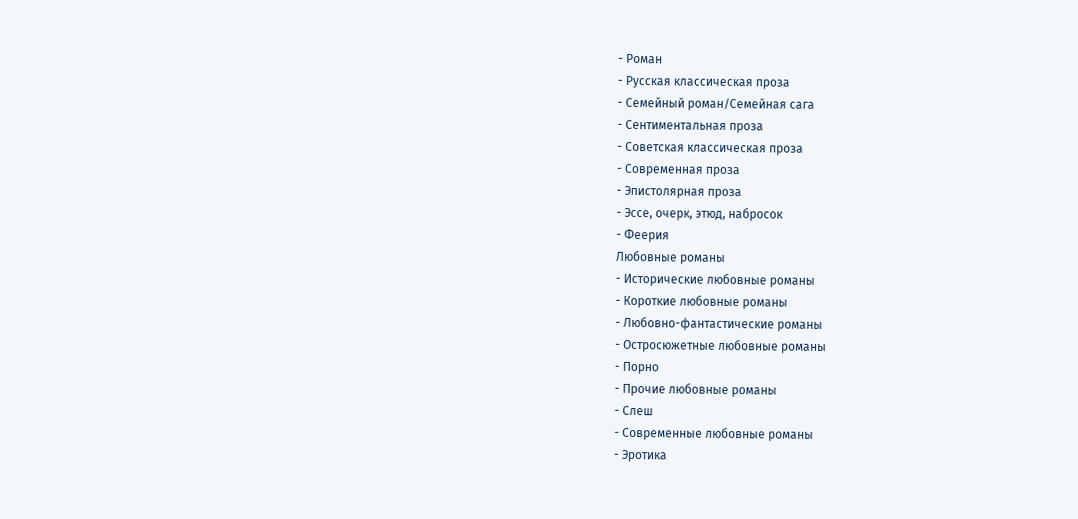- Роман
- Русская классическая проза
- Семейный роман/Семейная сага
- Сентиментальная проза
- Советская классическая проза
- Современная проза
- Эпистолярная проза
- Эссе, очерк, этюд, набросок
- Феерия
Любовные романы
- Исторические любовные романы
- Короткие любовные романы
- Любовно-фантастические романы
- Остросюжетные любовные романы
- Порно
- Прочие любовные романы
- Слеш
- Современные любовные романы
- Эротика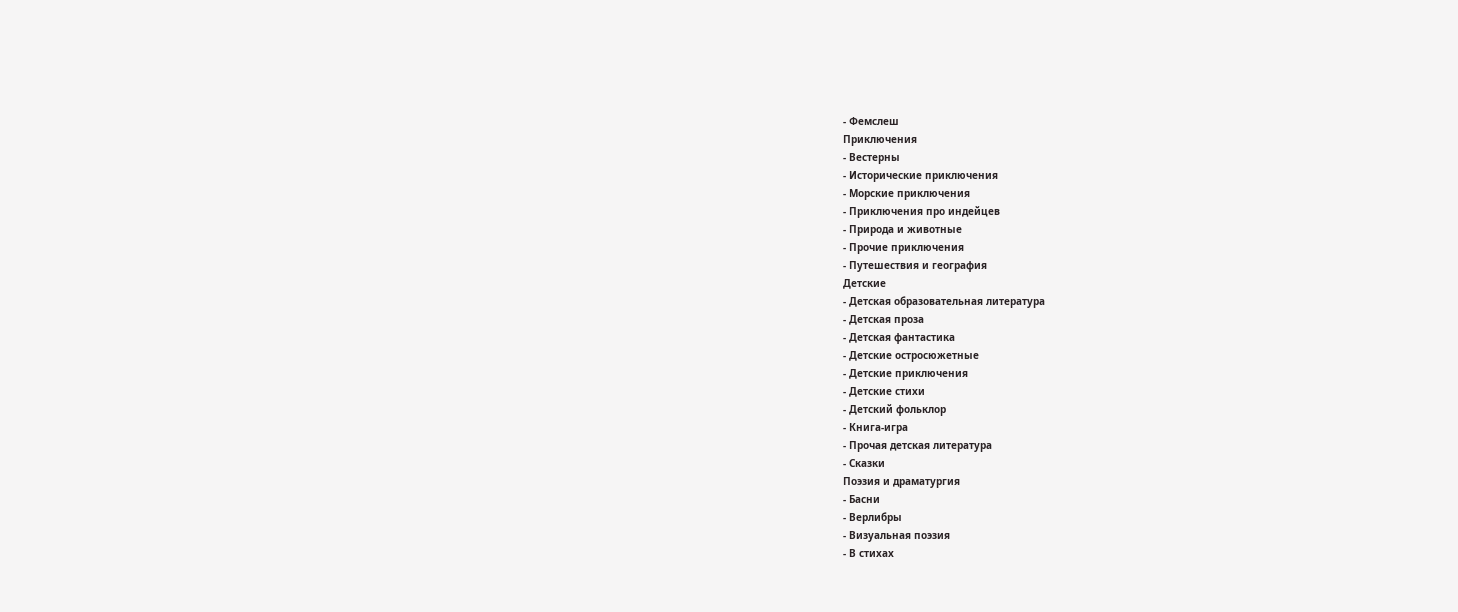- Фемслеш
Приключения
- Вестерны
- Исторические приключения
- Морские приключения
- Приключения про индейцев
- Природа и животные
- Прочие приключения
- Путешествия и география
Детские
- Детская образовательная литература
- Детская проза
- Детская фантастика
- Детские остросюжетные
- Детские приключения
- Детские стихи
- Детский фольклор
- Книга-игра
- Прочая детская литература
- Сказки
Поэзия и драматургия
- Басни
- Верлибры
- Визуальная поэзия
- В стихах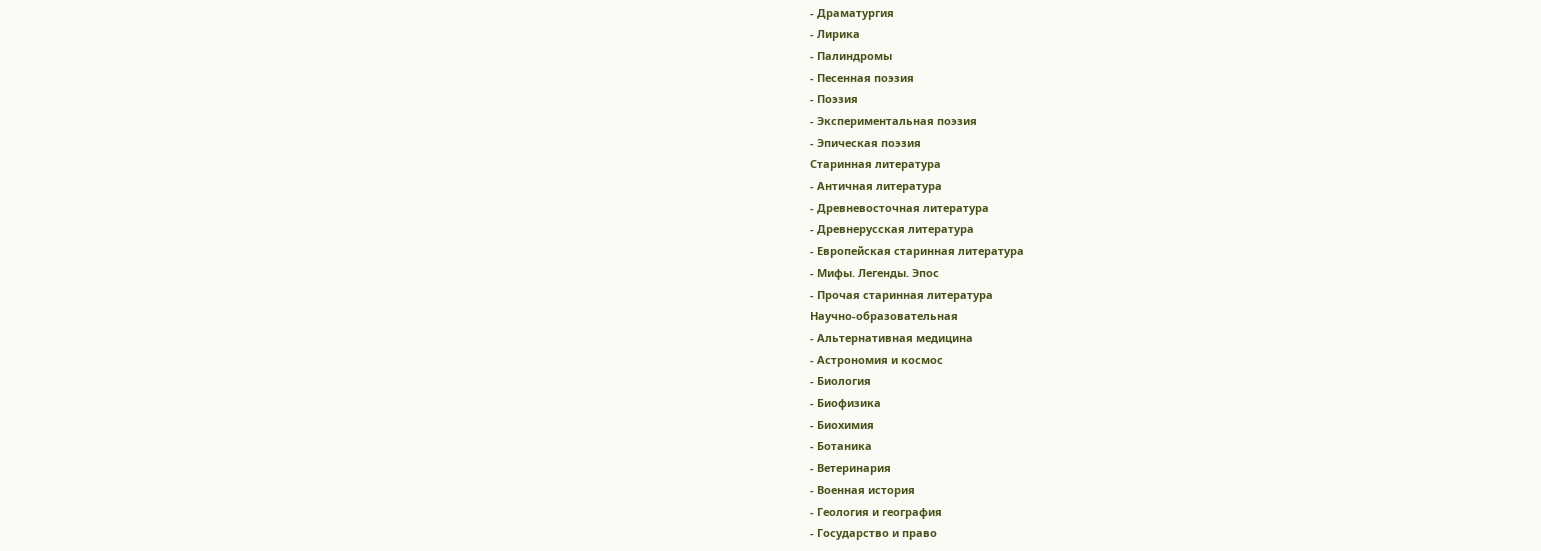- Драматургия
- Лирика
- Палиндромы
- Песенная поэзия
- Поэзия
- Экспериментальная поэзия
- Эпическая поэзия
Старинная литература
- Античная литература
- Древневосточная литература
- Древнерусская литература
- Европейская старинная литература
- Мифы. Легенды. Эпос
- Прочая старинная литература
Научно-образовательная
- Альтернативная медицина
- Астрономия и космос
- Биология
- Биофизика
- Биохимия
- Ботаника
- Ветеринария
- Военная история
- Геология и география
- Государство и право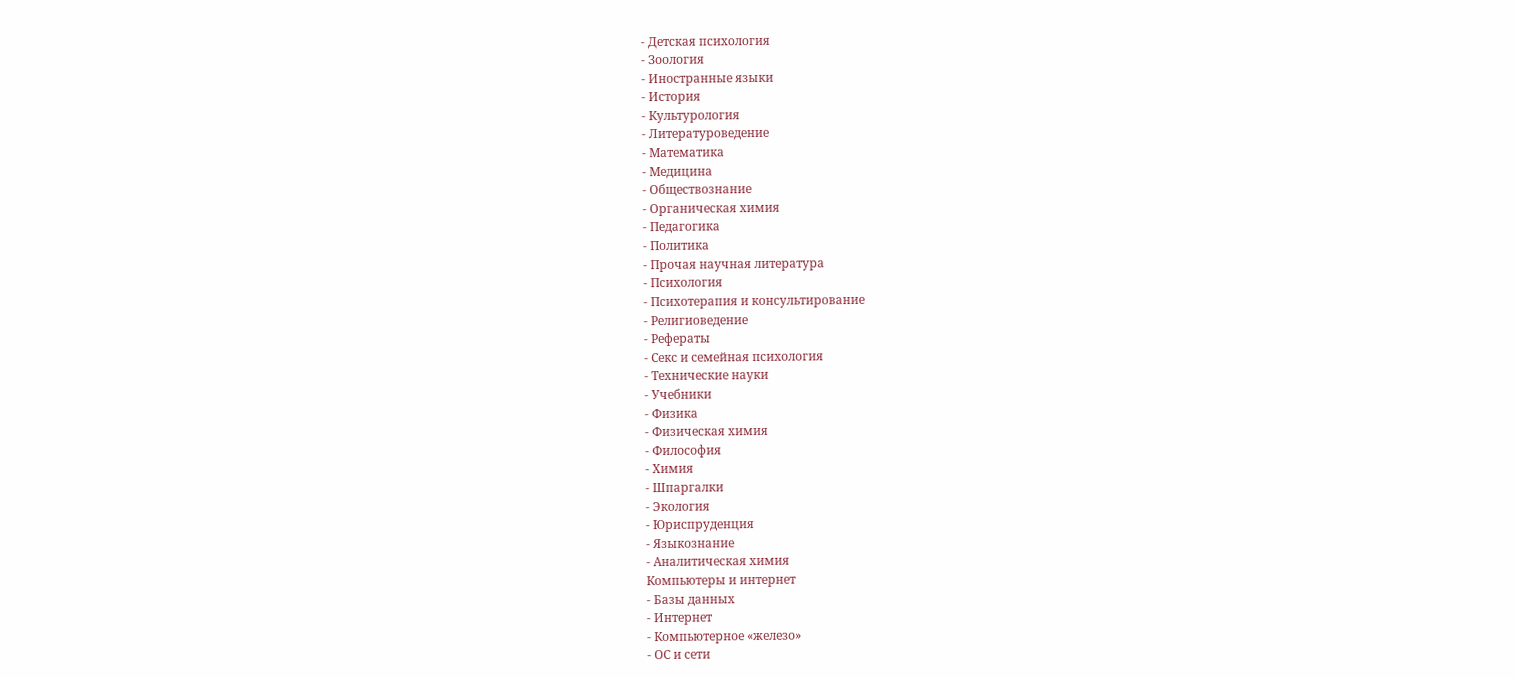- Детская психология
- Зоология
- Иностранные языки
- История
- Культурология
- Литературоведение
- Математика
- Медицина
- Обществознание
- Органическая химия
- Педагогика
- Политика
- Прочая научная литература
- Психология
- Психотерапия и консультирование
- Религиоведение
- Рефераты
- Секс и семейная психология
- Технические науки
- Учебники
- Физика
- Физическая химия
- Философия
- Химия
- Шпаргалки
- Экология
- Юриспруденция
- Языкознание
- Аналитическая химия
Компьютеры и интернет
- Базы данных
- Интернет
- Компьютерное «железо»
- ОС и сети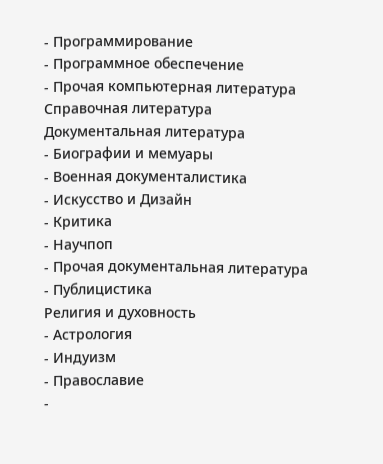- Программирование
- Программное обеспечение
- Прочая компьютерная литература
Справочная литература
Документальная литература
- Биографии и мемуары
- Военная документалистика
- Искусство и Дизайн
- Критика
- Научпоп
- Прочая документальная литература
- Публицистика
Религия и духовность
- Астрология
- Индуизм
- Православие
-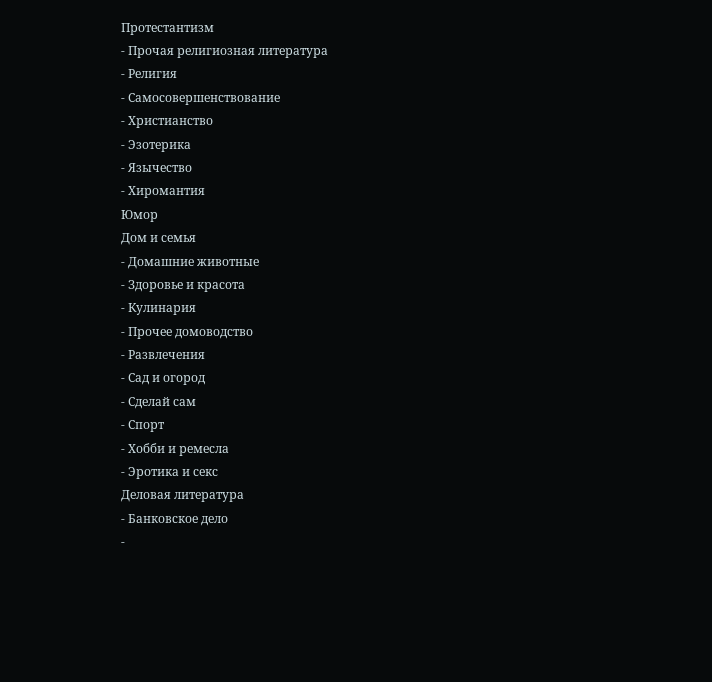Протестантизм
- Прочая религиозная литература
- Религия
- Самосовершенствование
- Христианство
- Эзотерика
- Язычество
- Хиромантия
Юмор
Дом и семья
- Домашние животные
- Здоровье и красота
- Кулинария
- Прочее домоводство
- Развлечения
- Сад и огород
- Сделай сам
- Спорт
- Хобби и ремесла
- Эротика и секс
Деловая литература
- Банковское дело
-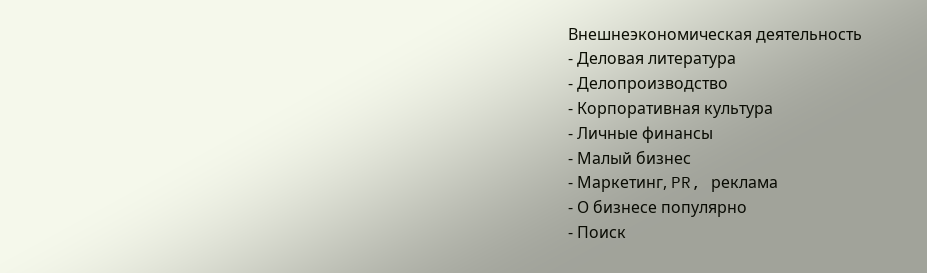Внешнеэкономическая деятельность
- Деловая литература
- Делопроизводство
- Корпоративная культура
- Личные финансы
- Малый бизнес
- Маркетинг, PR, реклама
- О бизнесе популярно
- Поиск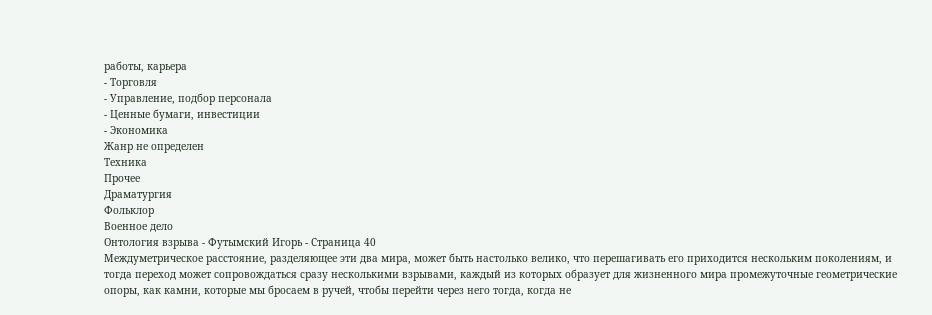работы, карьера
- Торговля
- Управление, подбор персонала
- Ценные бумаги, инвестиции
- Экономика
Жанр не определен
Техника
Прочее
Драматургия
Фольклор
Военное дело
Онтология взрыва - Футымский Игорь - Страница 40
Междуметрическое расстояние, разделяющее эти два мира, может быть настолько велико, что перешагивать его приходится нескольким поколениям, и тогда переход может сопровождаться сразу несколькими взрывами, каждый из которых образует для жизненного мира промежуточные геометрические опоры, как камни, которые мы бросаем в ручей, чтобы перейти через него тогда, когда не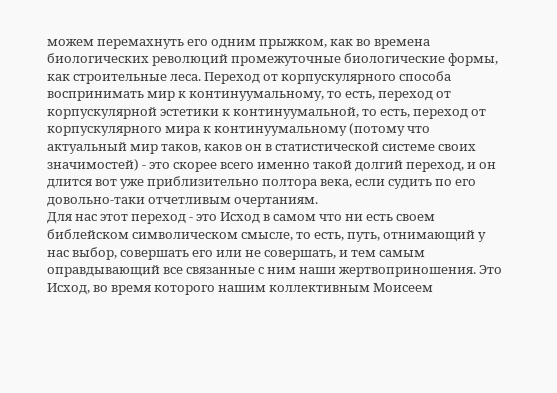можем перемахнуть его одним прыжком, как во времена биологических революций промежуточные биологические формы, как строительные леса. Переход от корпускулярного способа воспринимать мир к континуумальному, то есть, переход от корпускулярной эстетики к континуумальной, то есть, переход от корпускулярного мира к континуумальному (потому что актуальный мир таков, каков он в статистической системе своих значимостей) - это скорее всего именно такой долгий переход, и он длится вот уже приблизительно полтора века, если судить по его довольно-таки отчетливым очертаниям.
Для нас этот переход - это Исход в самом что ни есть своем библейском символическом смысле, то есть, путь, отнимающий у нас выбор, совершать его или не совершать, и тем самым оправдывающий все связанные с ним наши жертвоприношения. Это Исход, во время которого нашим коллективным Моисеем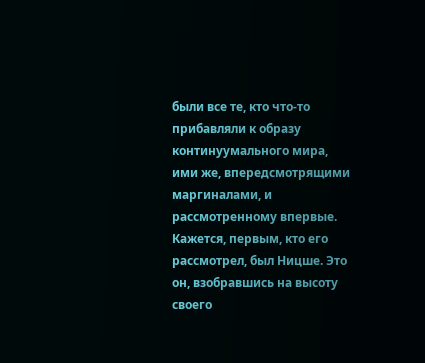были все те, кто что-то прибавляли к образу континуумального мира, ими же, впередсмотрящими маргиналами, и рассмотренному впервые.
Кажется, первым, кто его рассмотрел, был Ницше. Это он, взобравшись на высоту своего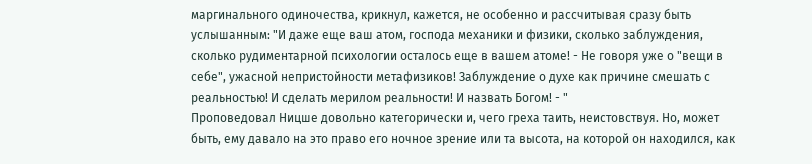маргинального одиночества, крикнул, кажется, не особенно и рассчитывая сразу быть услышанным: "И даже еще ваш атом, господа механики и физики, сколько заблуждения, сколько рудиментарной психологии осталось еще в вашем атоме! - Не говоря уже о "вещи в себе", ужасной непристойности метафизиков! Заблуждение о духе как причине смешать с реальностью! И сделать мерилом реальности! И назвать Богом! - "
Проповедовал Ницше довольно категорически и, чего греха таить, неистовствуя. Но, может быть, ему давало на это право его ночное зрение или та высота, на которой он находился, как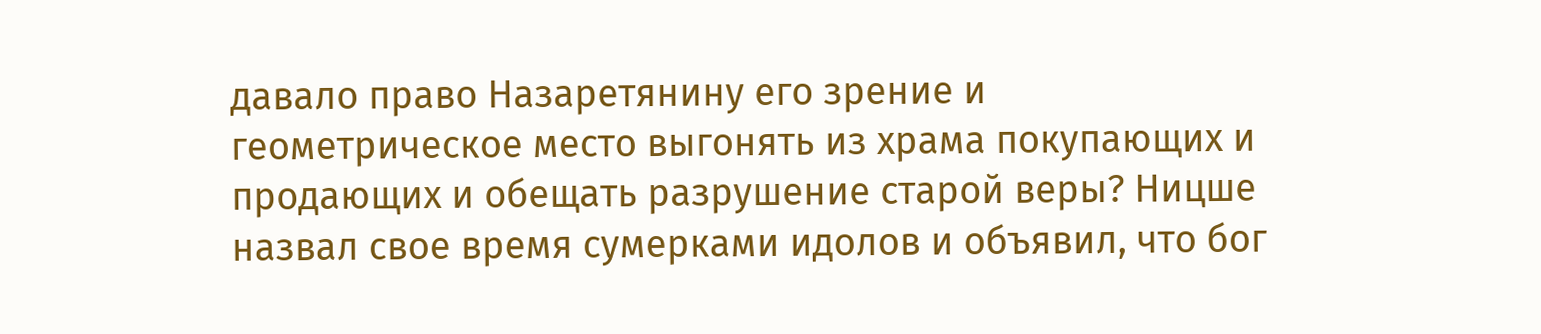давало право Назаретянину его зрение и геометрическое место выгонять из храма покупающих и продающих и обещать разрушение старой веры? Ницше назвал свое время сумерками идолов и объявил, что бог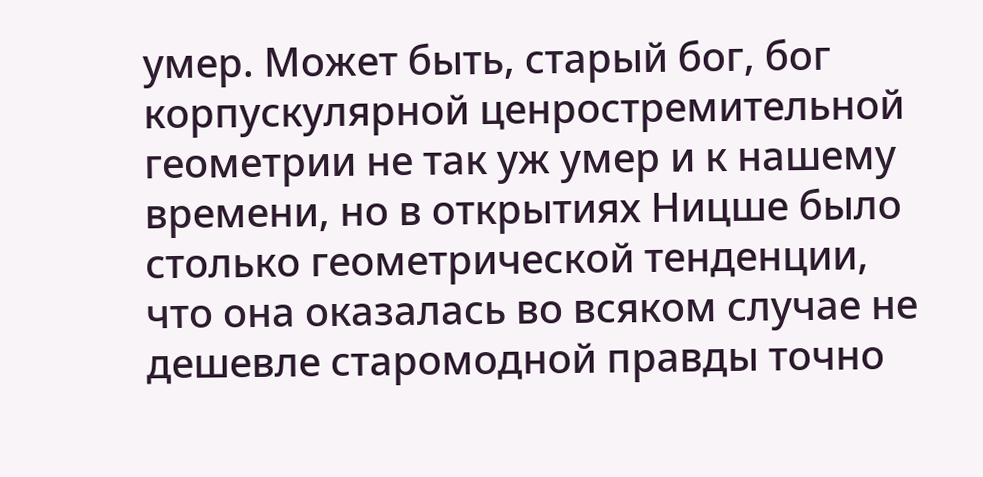умер. Может быть, старый бог, бог корпускулярной ценростремительной геометрии не так уж умер и к нашему времени, но в открытиях Ницше было столько геометрической тенденции, что она оказалась во всяком случае не дешевле старомодной правды точно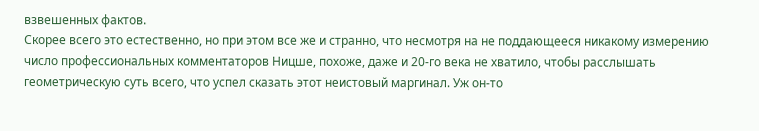взвешенных фактов.
Скорее всего это естественно, но при этом все же и странно, что несмотря на не поддающееся никакому измерению число профессиональных комментаторов Ницше, похоже, даже и 20-го века не хватило, чтобы расслышать геометрическую суть всего, что успел сказать этот неистовый маргинал. Уж он-то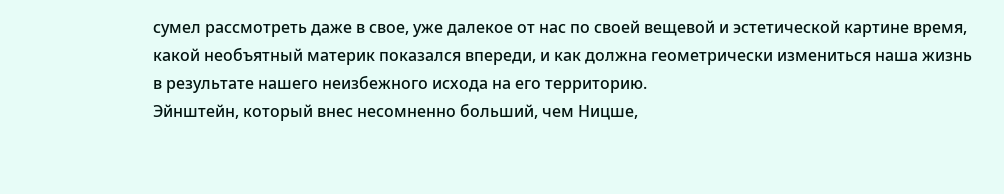сумел рассмотреть даже в свое, уже далекое от нас по своей вещевой и эстетической картине время, какой необъятный материк показался впереди, и как должна геометрически измениться наша жизнь в результате нашего неизбежного исхода на его территорию.
Эйнштейн, который внес несомненно больший, чем Ницше,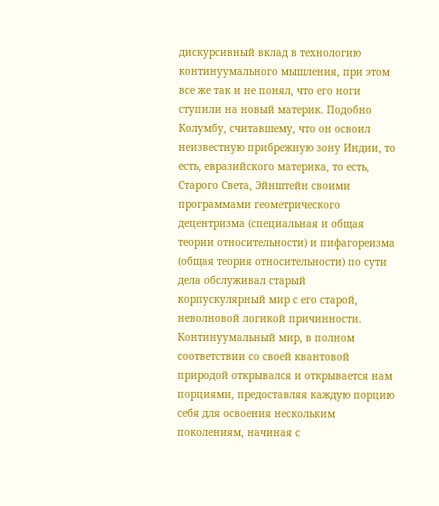дискурсивный вклад в технологию континуумального мышления, при этом все же так и не понял, что его ноги ступили на новый материк. Подобно Колумбу, считавшему, что он освоил неизвестную прибрежную зону Индии, то есть, евразийского материка, то есть, Старого Света, Эйнштейн своими программами геометрического децентризма (специальная и общая теории относительности) и пифагореизма (общая теория относительности) по сути дела обслуживал старый корпускулярный мир с его старой, неволновой логикой причинности.
Континуумальный мир, в полном соответствии со своей квантовой природой открывался и открывается нам порциями, предоставляя каждую порцию себя для освоения нескольким поколениям, начиная с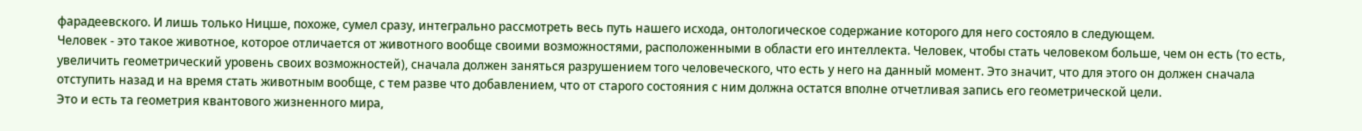фарадеевского. И лишь только Ницше, похоже, сумел сразу, интегрально рассмотреть весь путь нашего исхода, онтологическое содержание которого для него состояло в следующем.
Человек - это такое животное, которое отличается от животного вообще своими возможностями, расположенными в области его интеллекта. Человек, чтобы стать человеком больше, чем он есть (то есть, увеличить геометрический уровень своих возможностей), сначала должен заняться разрушением того человеческого, что есть у него на данный момент. Это значит, что для этого он должен сначала отступить назад и на время стать животным вообще, с тем разве что добавлением, что от старого состояния с ним должна остатся вполне отчетливая запись его геометрической цели.
Это и есть та геометрия квантового жизненного мира,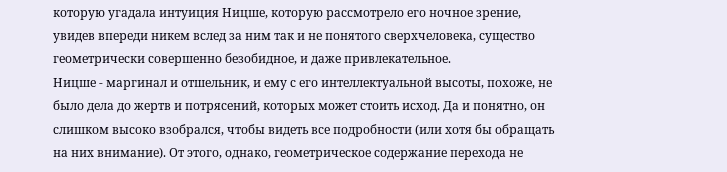которую угадала интуиция Ницше, которую рассмотрело его ночное зрение, увидев впереди никем вслед за ним так и не понятого сверхчеловека, существо геометрически совершенно безобидное, и даже привлекательное.
Ницше - маргинал и отшельник, и ему с его интеллектуальной высоты, похоже, не было дела до жертв и потрясений, которых может стоить исход. Да и понятно, он слишком высоко взобрался, чтобы видеть все подробности (или хотя бы обращать на них внимание). От этого, однако, геометрическое содержание перехода не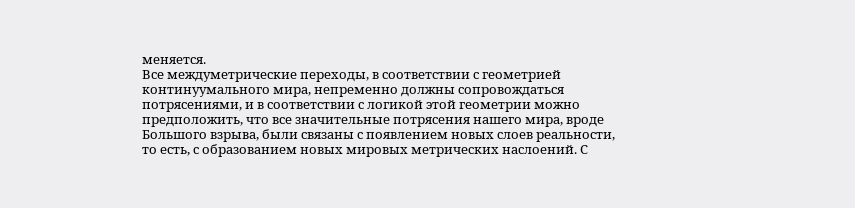меняется.
Все междуметрические переходы, в соответствии с геометрией континуумального мира, непременно должны сопровождаться потрясениями, и в соответствии с логикой этой геометрии можно предположить, что все значительные потрясения нашего мира, вроде Большого взрыва, были связаны с появлением новых слоев реальности, то есть, с образованием новых мировых метрических наслоений. С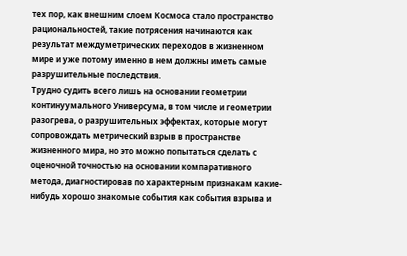тех пор, как внешним слоем Космоса стало пространство рациональностей, такие потрясения начинаются как результат междуметрических переходов в жизненном мире и уже потому именно в нем должны иметь самые разрушительные последствия.
Трудно судить всего лишь на основании геометрии континуумального Универсума, в том числе и геометрии разогрева, о разрушительных эффектах, которые могут сопровождать метрический взрыв в пространстве жизненного мира, но это можно попытаться сделать с оценочной точностью на основании компаративного метода, диагностировав по характерным признакам какие-нибудь хорошо знакомые события как события взрыва и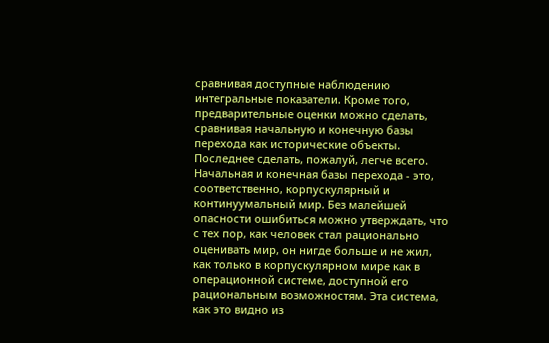сравнивая доступные наблюдению интегральные показатели. Кроме того, предварительные оценки можно сделать, сравнивая начальную и конечную базы перехода как исторические объекты.
Последнее сделать, пожалуй, легче всего. Начальная и конечная базы перехода - это, соответственно, корпускулярный и континуумальный мир. Без малейшей опасности ошибиться можно утверждать, что с тех пор, как человек стал рационально оценивать мир, он нигде больше и не жил, как только в корпускулярном мире как в операционной системе, доступной его рациональным возможностям. Эта система, как это видно из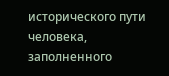исторического пути человека, заполненного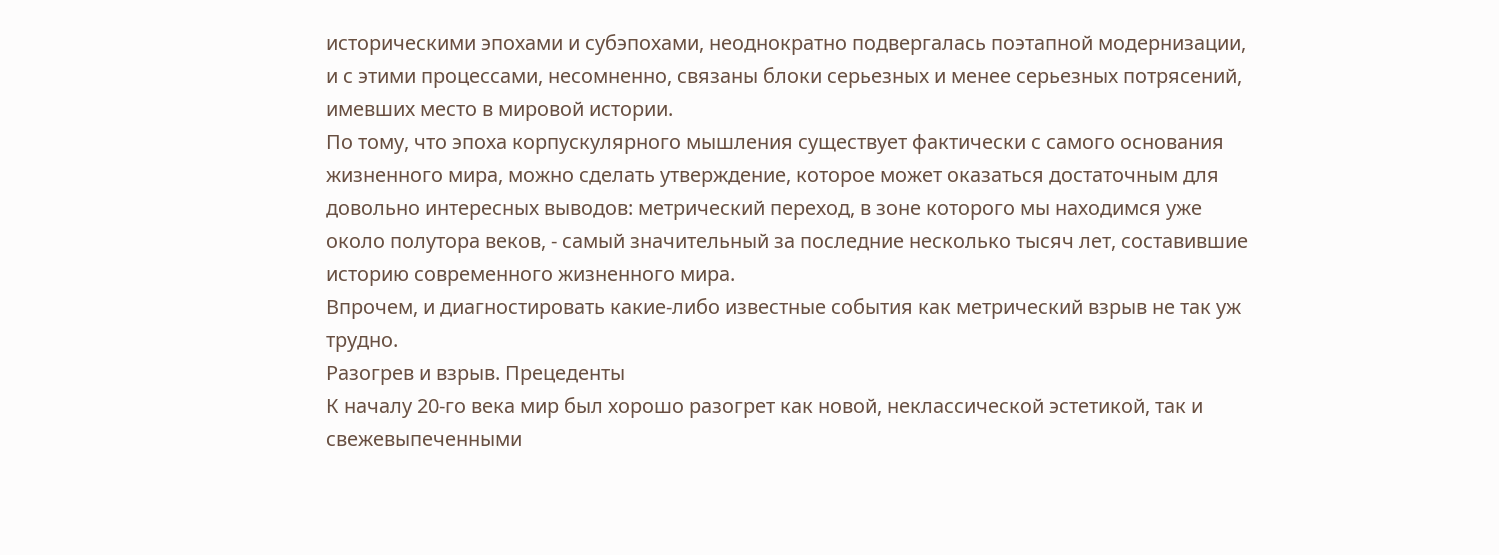историческими эпохами и субэпохами, неоднократно подвергалась поэтапной модернизации, и с этими процессами, несомненно, связаны блоки серьезных и менее серьезных потрясений, имевших место в мировой истории.
По тому, что эпоха корпускулярного мышления существует фактически с самого основания жизненного мира, можно сделать утверждение, которое может оказаться достаточным для довольно интересных выводов: метрический переход, в зоне которого мы находимся уже около полутора веков, - самый значительный за последние несколько тысяч лет, составившие историю современного жизненного мира.
Впрочем, и диагностировать какие-либо известные события как метрический взрыв не так уж трудно.
Разогрев и взрыв. Прецеденты
К началу 20-го века мир был хорошо разогрет как новой, неклассической эстетикой, так и свежевыпеченными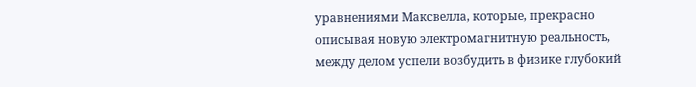уравнениями Максвелла, которые, прекрасно описывая новую электромагнитную реальность, между делом успели возбудить в физике глубокий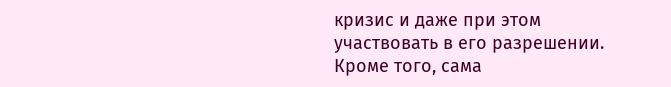кризис и даже при этом участвовать в его разрешении. Кроме того, сама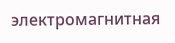электромагнитная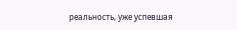реальность, уже успевшая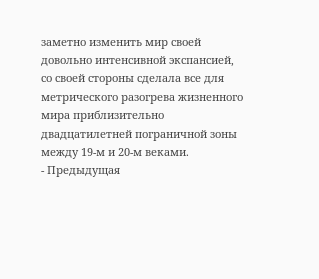заметно изменить мир своей довольно интенсивной экспансией, со своей стороны сделала все для метрического разогрева жизненного мира приблизительно двадцатилетней пограничной зоны между 19-м и 20-м веками.
- Предыдущая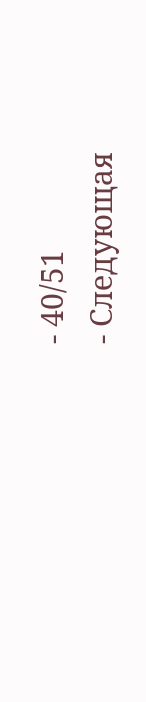- 40/51
- Следующая